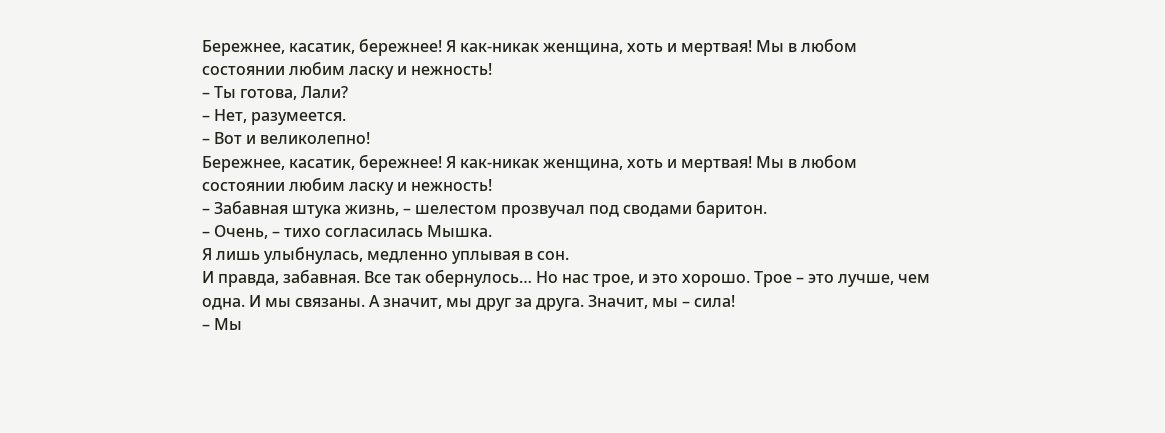Бережнее, касатик, бережнее! Я как-никак женщина, хоть и мертвая! Мы в любом состоянии любим ласку и нежность!
– Ты готова, Лали?
– Нет, разумеется.
– Вот и великолепно!
Бережнее, касатик, бережнее! Я как-никак женщина, хоть и мертвая! Мы в любом состоянии любим ласку и нежность!
– Забавная штука жизнь, – шелестом прозвучал под сводами баритон.
– Очень, – тихо согласилась Мышка.
Я лишь улыбнулась, медленно уплывая в сон.
И правда, забавная. Все так обернулось… Но нас трое, и это хорошо. Трое – это лучше, чем одна. И мы связаны. А значит, мы друг за друга. Значит, мы – сила!
– Мы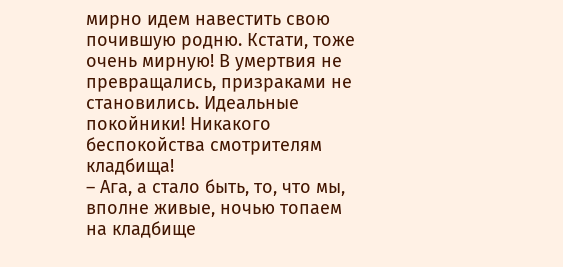мирно идем навестить свою почившую родню. Кстати, тоже очень мирную! В умертвия не превращались, призраками не становились. Идеальные покойники! Никакого беспокойства смотрителям кладбища!
– Ага, а стало быть, то, что мы, вполне живые, ночью топаем на кладбище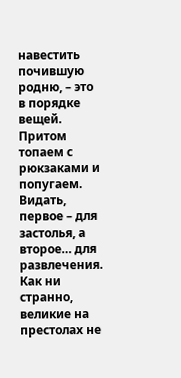навестить почившую родню, – это в порядке вещей. Притом топаем с рюкзаками и попугаем. Видать, первое – для застолья, а второе… для развлечения.
Как ни странно, великие на престолах не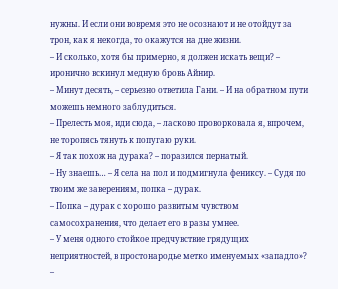нужны. И если они вовремя это не осознают и не отойдут за трон, как я некогда, то окажутся на дне жизни.
– И сколько, хотя бы примерно, я должен искать вещи? – иронично вскинул медную бровь Айнир.
– Минут десять, – серьезно ответила Гани. – И на обратном пути можешь немного заблудиться.
– Прелесть моя, иди сюда, – ласково проворковала я, впрочем, не торопясь тянуть к попугаю руки.
– Я так похож на дурака? – поразился пернатый.
– Ну знаешь… – Я села на пол и подмигнула фениксу. – Судя по твоим же заверениям, попка – дурак.
– Попка – дурак с хорошо развитым чувством самосохранения, что делает его в разы умнее.
– У меня одного стойкое предчувствие грядущих неприятностей, в простонародье метко именуемых «западло»? –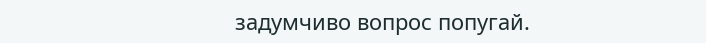задумчиво вопрос попугай.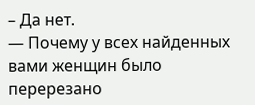– Да нет.
— Почему у всех найденных вами женщин было перерезано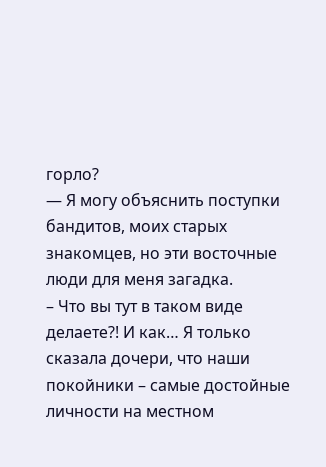горло?
— Я могу объяснить поступки бандитов, моих старых знакомцев, но эти восточные люди для меня загадка.
– Что вы тут в таком виде делаете?! И как… Я только сказала дочери, что наши покойники – самые достойные личности на местном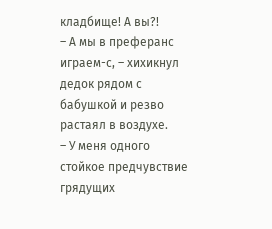кладбище! А вы?!
– А мы в преферанс играем-с, – хихикнул дедок рядом с бабушкой и резво растаял в воздухе.
– У меня одного стойкое предчувствие грядущих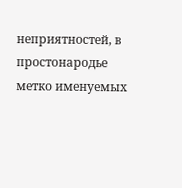неприятностей, в простонародье метко именуемых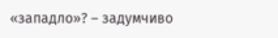«западло»? – задумчиво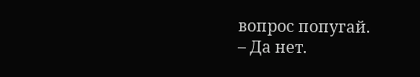вопрос попугай.
– Да нет.